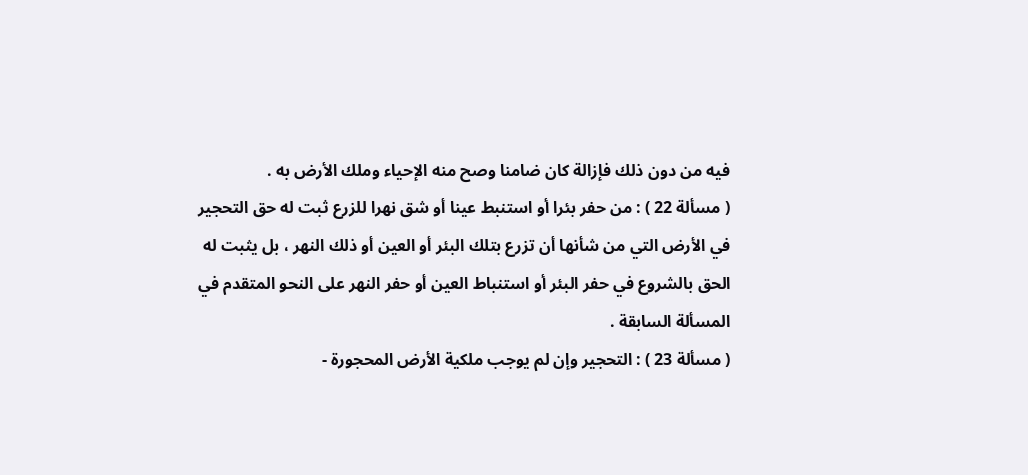فيه من دون ذلك فإزالة كان ضامنا وصح منه الإحياء وملك الأرض به .
( مسألة 22 ) : من حفر بئرا أو استنبط عينا أو شق نهرا للزرع ثبت له حق التحجير في الأرض التي من شأنها أن تزرع بتلك البئر أو العين أو ذلك النهر ، بل يثبت له الحق بالشروع في حفر البئر أو استنباط العين أو حفر النهر على النحو المتقدم في المسألة السابقة .
( مسألة 23 ) : التحجير وإن لم يوجب ملكية الأرض المحجورة -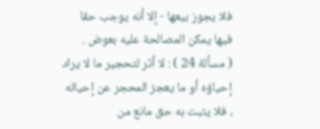فلا يجوز بيعها - إلا أنه يوجب حقا فيها يمكن المصالحة عليه بعوض .
( مسألة 24 ) : لا أثر لتحجير ما لا يراد إحياؤه أو ما يعجز المحجر عن إحيائه ، فلا يثبت به حق مانع من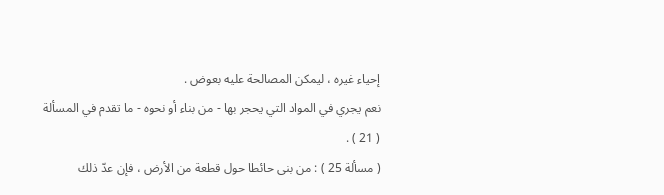إحياء غيره ، ليمكن المصالحة عليه بعوض .
نعم يجري في المواد التي يحجر بها - من بناء أو نحوه - ما تقدم في المسألة ( 21 ) .
( مسألة 25 ) : من بنى حائطا حول قطعة من الأرض ، فإن عدّ ذلك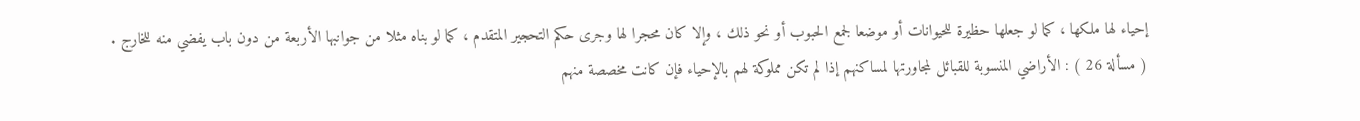إحياء لها ملكها ، كما لو جعلها حظيرة للحيوانات أو موضعا لجمع الحبوب أو نحو ذلك ، وإلا كان محجرا لها وجرى حكم التحجير المتقدم ، كما لو بناه مثلا من جوانبها الأربعة من دون باب يفضي منه للخارج .
( مسألة 26 ) : الأراضي المنسوبة للقبائل لمجاورتها لمساكنهم إذا لم تكن مملوكة لهم بالإحياء فإن كانت مخصصة منهم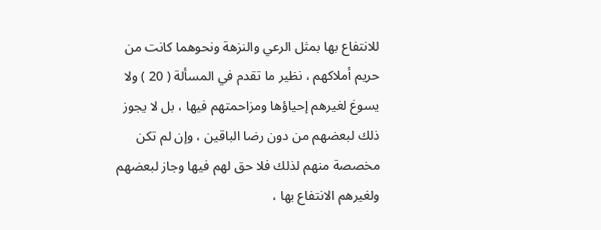للانتفاع بها بمثل الرعي والنزهة ونحوهما كانت من حريم أملاكهم ، نظير ما تقدم في المسألة ( 20 ) ولا يسوغ لغيرهم إحياؤها ومزاحمتهم فيها ، بل لا يجوز ذلك لبعضهم من دون رضا الباقين ، وإن لم تكن مخصصة منهم لذلك فلا حق لهم فيها وجاز لبعضهم ولغيرهم الانتفاع بها ،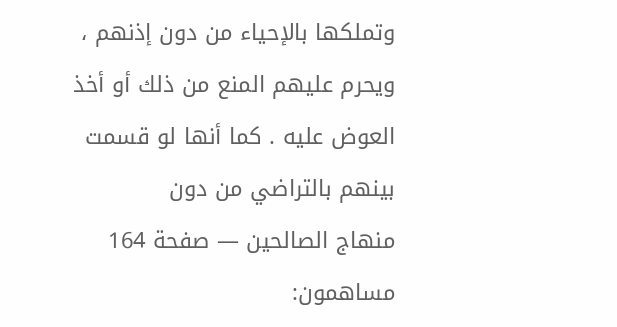وتملكها بالإحياء من دون إذنهم ، ويحرم عليهم المنع من ذلك أو أخذ العوض عليه . كما أنها لو قسمت بينهم بالتراضي من دون
منهاج الصالحين — صفحة 164
مساهمون: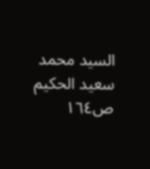السيد محمد سعيد الحكيم
ص١٦٤